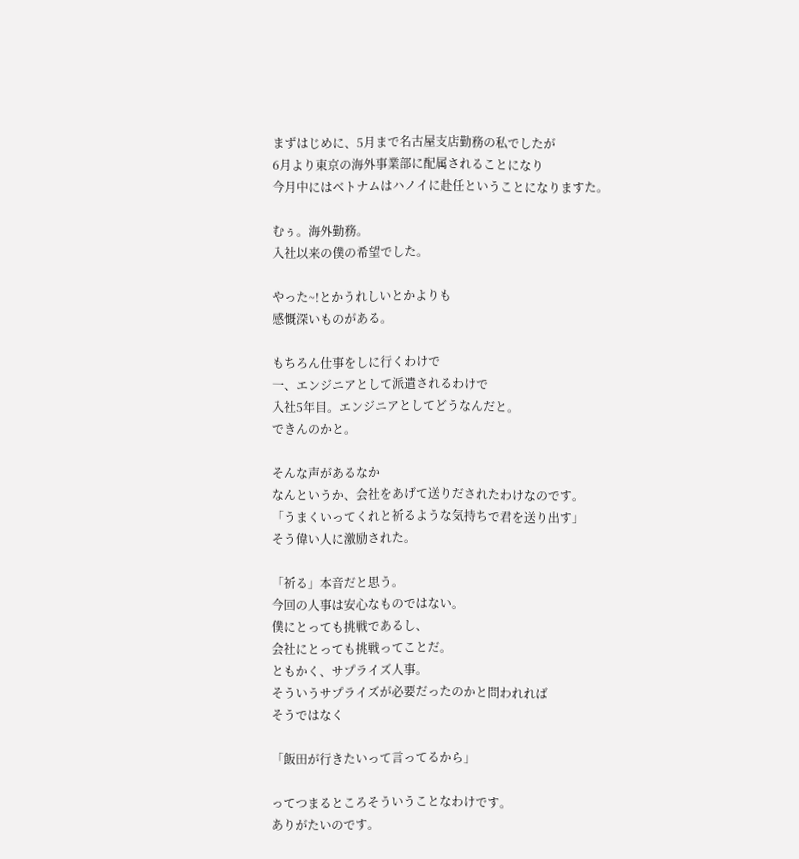まずはじめに、5月まで名古屋支店勤務の私でしたが
6月より東京の海外事業部に配属されることになり
今月中にはベトナムはハノイに赴任ということになりますた。

むぅ。海外勤務。
入社以来の僕の希望でした。

やった~!とかうれしいとかよりも
感慨深いものがある。

もちろん仕事をしに行くわけで
一、エンジニアとして派遣されるわけで
入社5年目。エンジニアとしてどうなんだと。
できんのかと。

そんな声があるなか
なんというか、会社をあげて送りだされたわけなのです。
「うまくいってくれと祈るような気持ちで君を送り出す」
そう偉い人に激励された。

「祈る」本音だと思う。
今回の人事は安心なものではない。
僕にとっても挑戦であるし、
会社にとっても挑戦ってことだ。
ともかく、サプライズ人事。
そういうサプライズが必要だったのかと問われれば
そうではなく

「飯田が行きたいって言ってるから」

ってつまるところそういうことなわけです。
ありがたいのです。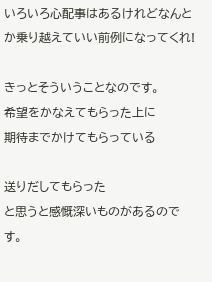いろいろ心配事はあるけれどなんとか乗り越えていい前例になってくれ!

きっとそういうことなのです。
希望をかなえてもらった上に
期待までかけてもらっている

送りだしてもらった
と思うと感慨深いものがあるのです。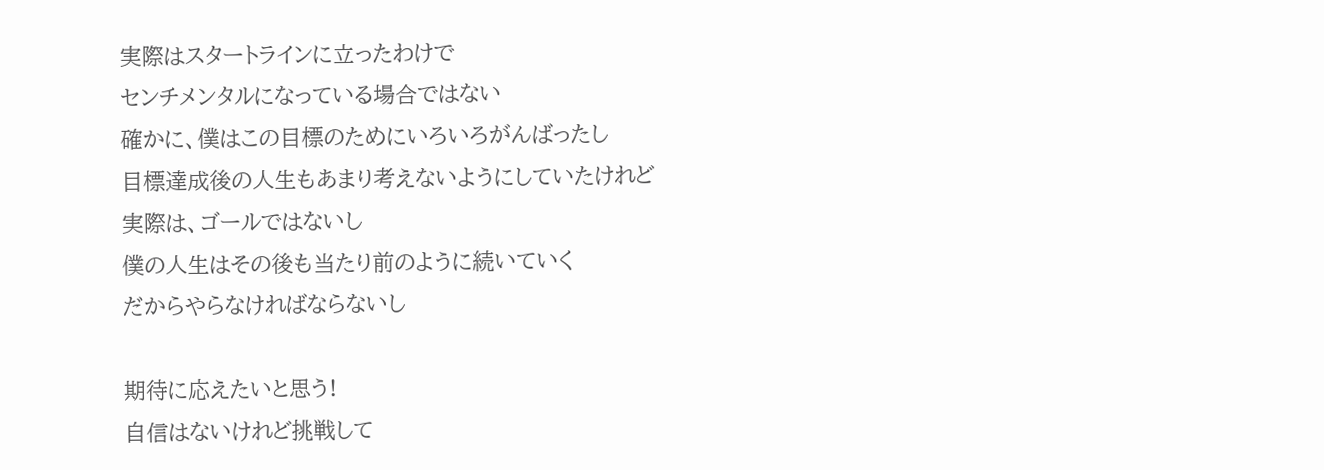実際はスタートラインに立ったわけで
センチメンタルになっている場合ではない
確かに、僕はこの目標のためにいろいろがんばったし
目標達成後の人生もあまり考えないようにしていたけれど
実際は、ゴールではないし
僕の人生はその後も当たり前のように続いていく
だからやらなければならないし

期待に応えたいと思う!
自信はないけれど挑戦して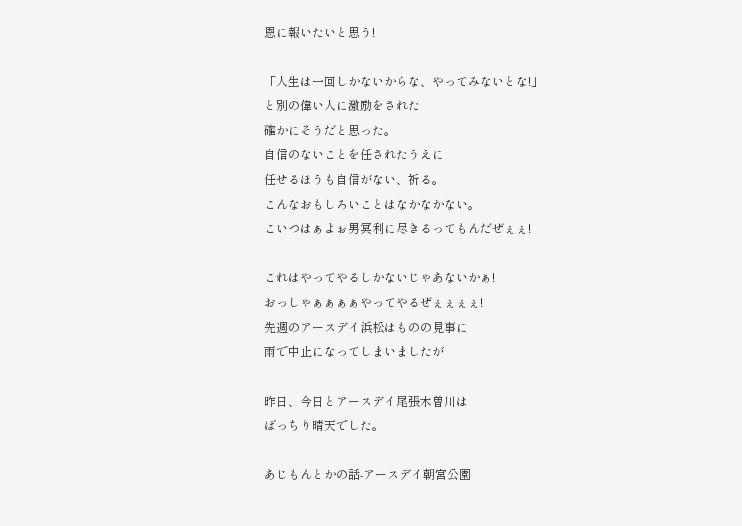恩に報いたいと思う!

「人生は一回しかないからな、やってみないとな!」
と別の偉い人に激励をされた
確かにそうだと思った。
自信のないことを任されたうえに
任せるほうも自信がない、祈る。
こんなおもしろいことはなかなかない。
こいつはぁよぉ男冥利に尽きるってもんだぜぇぇ!

これはやってやるしかないじゃあないかぁ!
おっしゃぁぁぁぁやってやるぜぇぇぇぇ!
先週のアースデイ浜松はものの見事に
雨で中止になってしまいましたが

昨日、今日とアースデイ尾張木曽川は
ばっちり晴天でした。

あじもんとかの話-アースデイ朝宮公園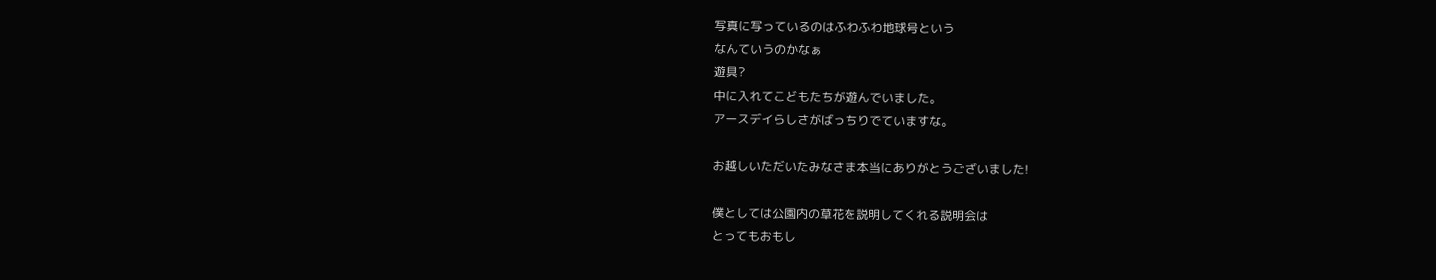写真に写っているのはふわふわ地球号という
なんていうのかなぁ
遊具?
中に入れてこどもたちが遊んでいました。
アースデイらしさがばっちりでていますな。

お越しいただいたみなさま本当にありがとうございました!

僕としては公園内の草花を説明してくれる説明会は
とってもおもし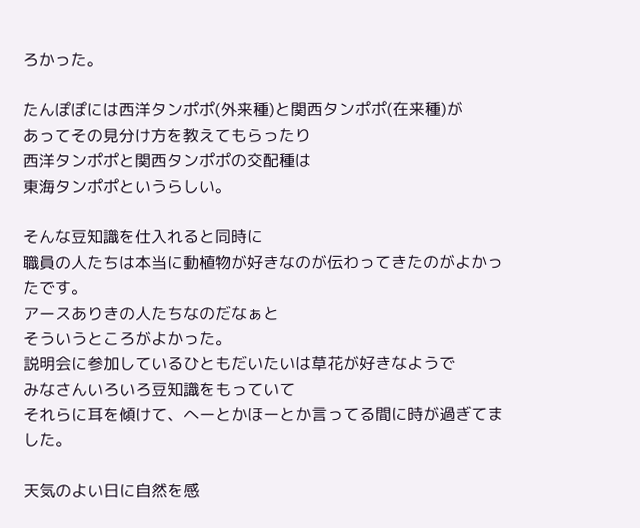ろかった。

たんぽぽには西洋タンポポ(外来種)と関西タンポポ(在来種)が
あってその見分け方を教えてもらったり
西洋タンポポと関西タンポポの交配種は
東海タンポポというらしい。

そんな豆知識を仕入れると同時に
職員の人たちは本当に動植物が好きなのが伝わってきたのがよかったです。
アースありきの人たちなのだなぁと
そういうところがよかった。
説明会に参加しているひともだいたいは草花が好きなようで
みなさんいろいろ豆知識をもっていて
それらに耳を傾けて、へーとかほーとか言ってる間に時が過ぎてました。

天気のよい日に自然を感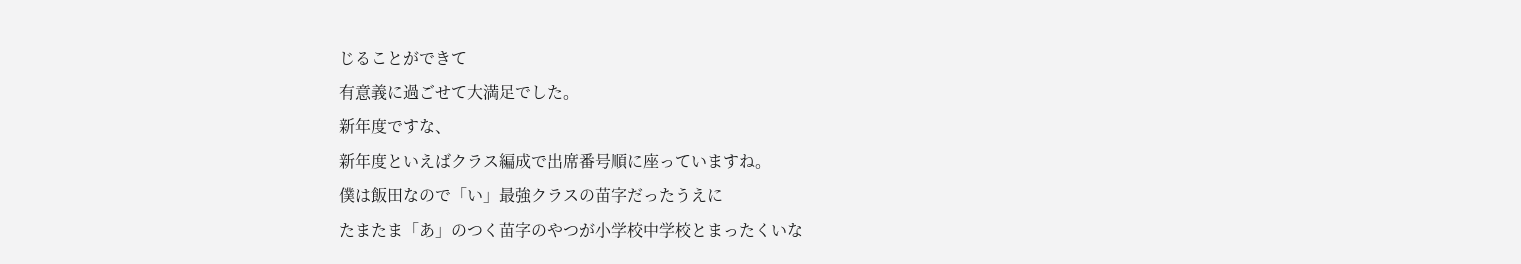じることができて
有意義に過ごせて大満足でした。
新年度ですな、
新年度といえばクラス編成で出席番号順に座っていますね。
僕は飯田なので「い」最強クラスの苗字だったうえに
たまたま「あ」のつく苗字のやつが小学校中学校とまったくいな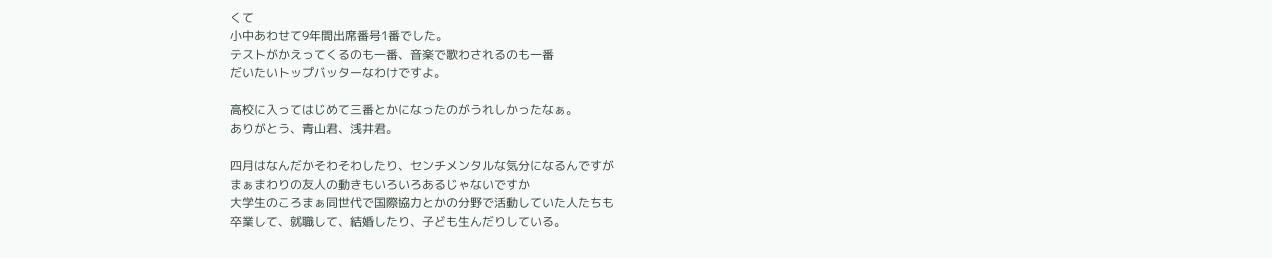くて
小中あわせて9年間出席番号1番でした。
テストがかえってくるのも一番、音楽で歌わされるのも一番
だいたいトップバッターなわけですよ。

高校に入ってはじめて三番とかになったのがうれしかったなぁ。
ありがとう、青山君、浅井君。

四月はなんだかそわそわしたり、センチメンタルな気分になるんですが
まぁまわりの友人の動きもいろいろあるじゃないですか
大学生のころまぁ同世代で国際協力とかの分野で活動していた人たちも
卒業して、就職して、結婚したり、子ども生んだりしている。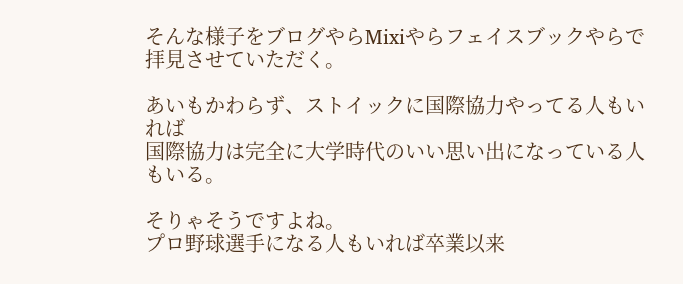そんな様子をブログやらMixiやらフェイスブックやらで
拝見させていただく。

あいもかわらず、ストイックに国際協力やってる人もいれば
国際協力は完全に大学時代のいい思い出になっている人もいる。

そりゃそうですよね。
プロ野球選手になる人もいれば卒業以来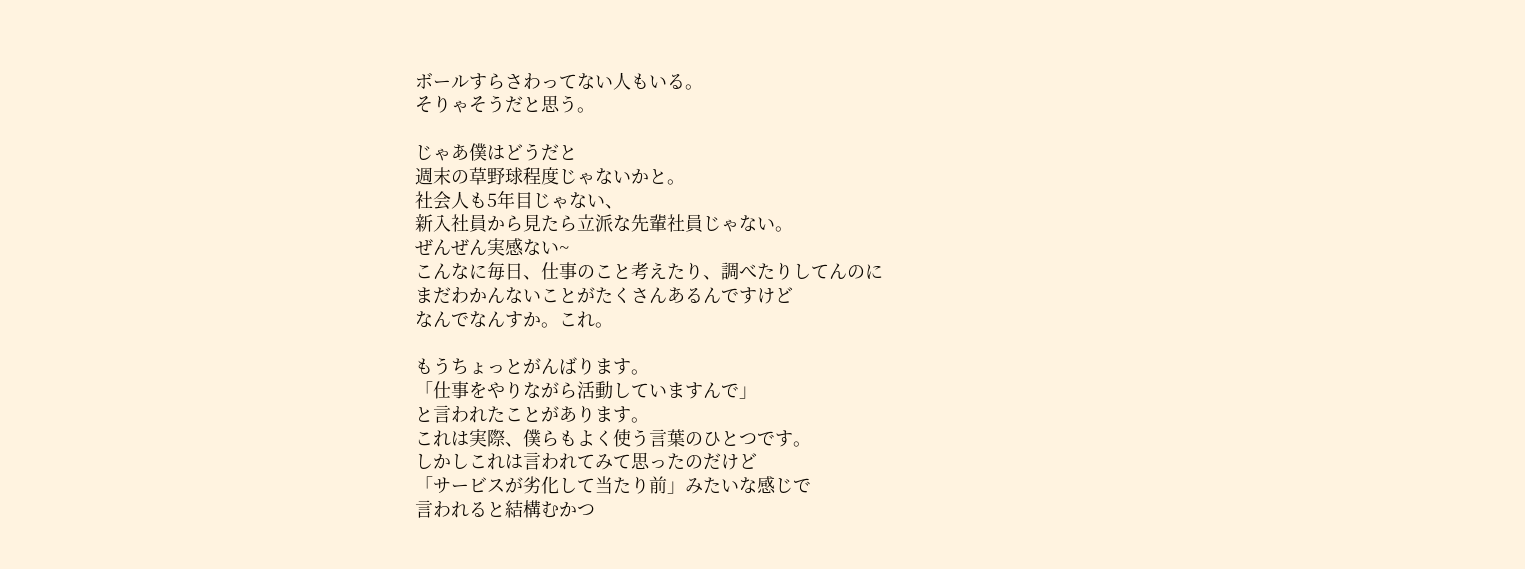ボールすらさわってない人もいる。
そりゃそうだと思う。

じゃあ僕はどうだと
週末の草野球程度じゃないかと。
社会人も5年目じゃない、
新入社員から見たら立派な先輩社員じゃない。
ぜんぜん実感ない~
こんなに毎日、仕事のこと考えたり、調べたりしてんのに
まだわかんないことがたくさんあるんですけど
なんでなんすか。これ。

もうちょっとがんばります。
「仕事をやりながら活動していますんで」
と言われたことがあります。
これは実際、僕らもよく使う言葉のひとつです。
しかしこれは言われてみて思ったのだけど
「サービスが劣化して当たり前」みたいな感じで
言われると結構むかつ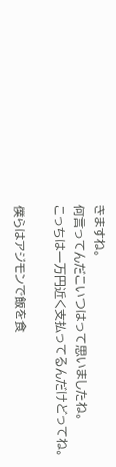きますね。
何言ってんだこいつはって思いましたね。
こっちは一万円近く支払ってるんだけどってね。

僕らはアジモンで飯を食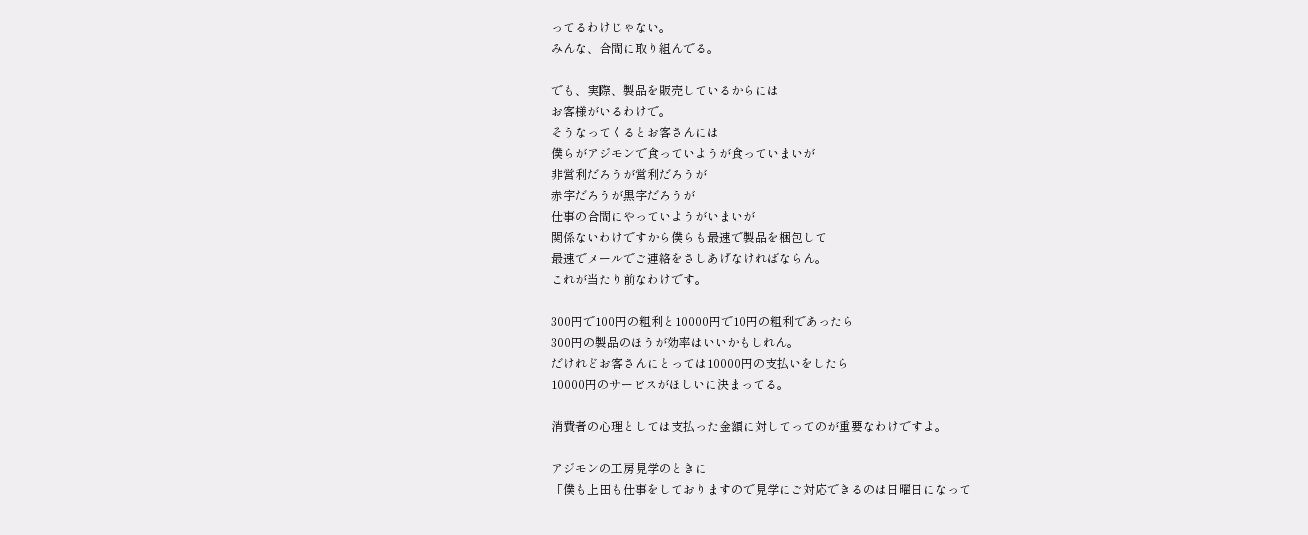ってるわけじゃない。
みんな、合間に取り組んでる。

でも、実際、製品を販売しているからには
お客様がいるわけで。
そうなってくるとお客さんには
僕らがアジモンで食っていようが食っていまいが
非営利だろうが営利だろうが
赤字だろうが黒字だろうが
仕事の合間にやっていようがいまいが
関係ないわけですから僕らも最速で製品を梱包して
最速でメールでご連絡をさしあげなければならん。
これが当たり前なわけです。

300円で100円の粗利と10000円で10円の粗利であったら
300円の製品のほうが効率はいいかもしれん。
だけれどお客さんにとっては10000円の支払いをしたら
10000円のサービスがほしいに決まってる。

消費者の心理としては支払った金額に対してってのが重要なわけですよ。

アジモンの工房見学のときに
「僕も上田も仕事をしておりますので見学にご対応できるのは日曜日になって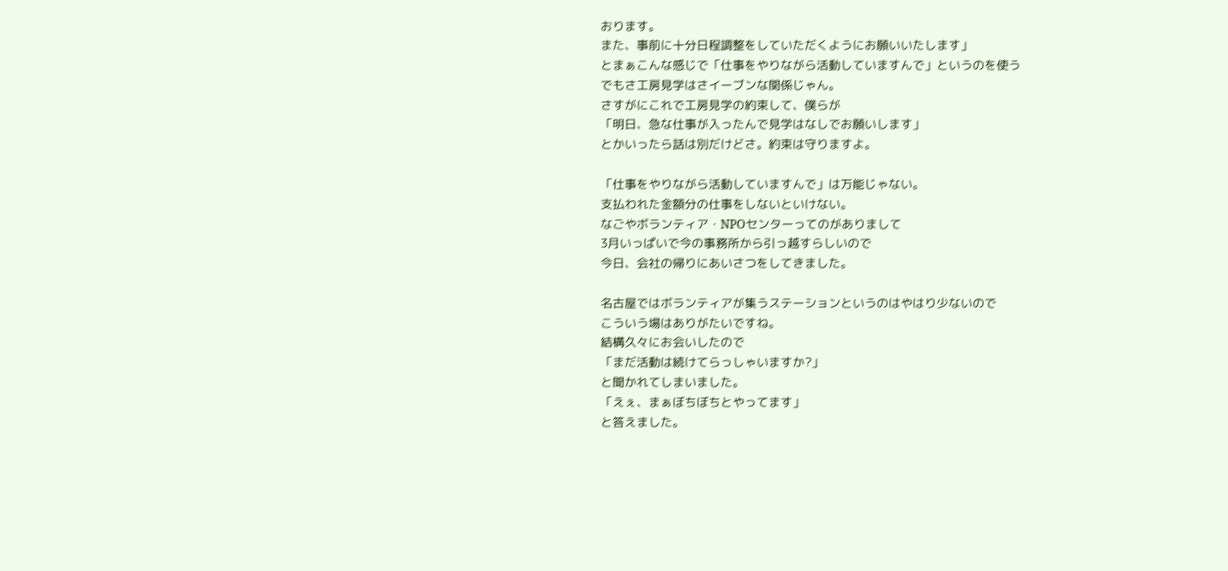おります。
また、事前に十分日程調整をしていただくようにお願いいたします」
とまぁこんな感じで「仕事をやりながら活動していますんで」というのを使う
でもさ工房見学はさイーブンな関係じゃん。
さすがにこれで工房見学の約束して、僕らが
「明日、急な仕事が入ったんで見学はなしでお願いします」
とかいったら話は別だけどさ。約束は守りますよ。

「仕事をやりながら活動していますんで」は万能じゃない。
支払われた金額分の仕事をしないといけない。
なごやボランティア・NPOセンターってのがありまして
3月いっぱいで今の事務所から引っ越すらしいので
今日、会社の帰りにあいさつをしてきました。

名古屋ではボランティアが集うステーションというのはやはり少ないので
こういう場はありがたいですね。
結構久々にお会いしたので
「まだ活動は続けてらっしゃいますか?」
と聞かれてしまいました。
「えぇ、まぁぼちぼちとやってます」
と答えました。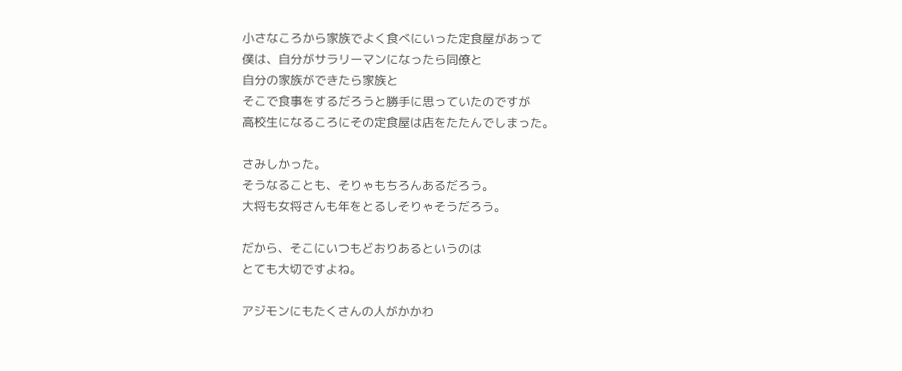小さなころから家族でよく食べにいった定食屋があって
僕は、自分がサラリーマンになったら同僚と
自分の家族ができたら家族と
そこで食事をするだろうと勝手に思っていたのですが
高校生になるころにその定食屋は店をたたんでしまった。

さみしかった。
そうなることも、そりゃもちろんあるだろう。
大将も女将さんも年をとるしそりゃそうだろう。

だから、そこにいつもどおりあるというのは
とても大切ですよね。

アジモンにもたくさんの人がかかわ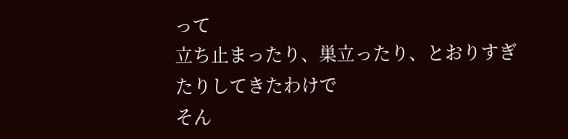って
立ち止まったり、巣立ったり、とおりすぎたりしてきたわけで
そん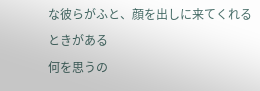な彼らがふと、顔を出しに来てくれるときがある
何を思うの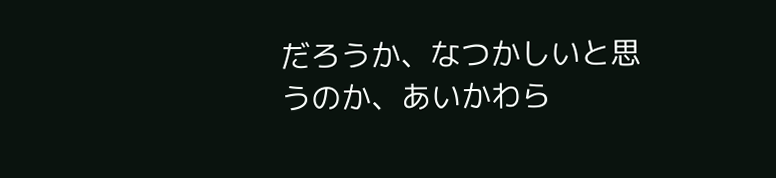だろうか、なつかしいと思うのか、あいかわら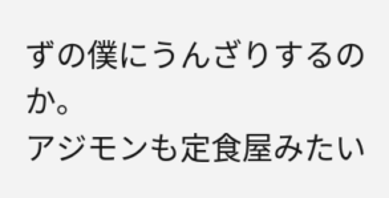ずの僕にうんざりするのか。
アジモンも定食屋みたい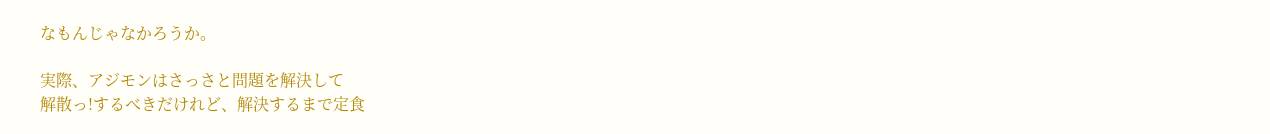なもんじゃなかろうか。

実際、アジモンはさっさと問題を解決して
解散っ!するべきだけれど、解決するまで定食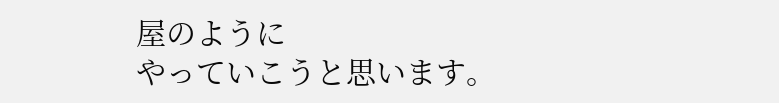屋のように
やっていこうと思います。